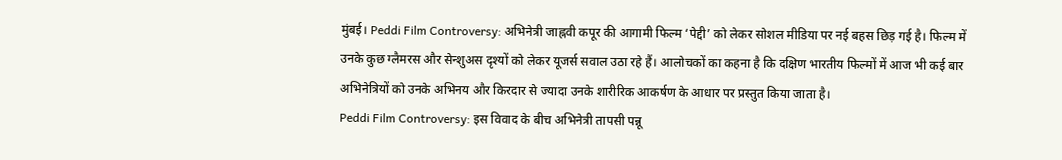मुंबई। Peddi Film Controversy: अभिनेत्री जाह्नवी कपूर की आगामी फिल्म ‘पेद्दी’ को लेकर सोशल मीडिया पर नई बहस छिड़ गई है। फिल्म में उनके कुछ ग्लैमरस और सेन्शुअस दृश्यों को लेकर यूजर्स सवाल उठा रहे हैं। आलोचकों का कहना है कि दक्षिण भारतीय फिल्मों में आज भी कई बार अभिनेत्रियों को उनके अभिनय और किरदार से ज्यादा उनके शारीरिक आकर्षण के आधार पर प्रस्तुत किया जाता है।
Peddi Film Controversy: इस विवाद के बीच अभिनेत्री तापसी पन्नू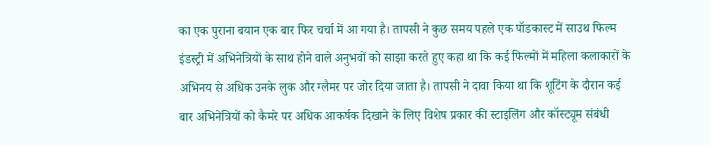का एक पुराना बयान एक बार फिर चर्चा में आ गया है। तापसी ने कुछ समय पहले एक पॉडकास्ट में साउथ फिल्म इंडस्ट्री में अभिनेत्रियों के साथ होने वाले अनुभवों को साझा करते हुए कहा था कि कई फिल्मों में महिला कलाकारों के अभिनय से अधिक उनके लुक और ग्लैमर पर जोर दिया जाता है। तापसी ने दावा किया था कि शूटिंग के दौरान कई बार अभिनेत्रियों को कैमरे पर अधिक आकर्षक दिखाने के लिए विशेष प्रकार की स्टाइलिंग और कॉस्ट्यूम संबंधी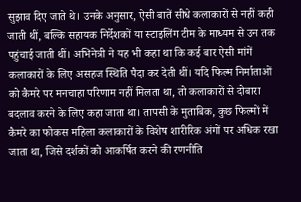सुझाव दिए जाते थे। उनके अनुसार, ऐसी बातें सीधे कलाकारों से नहीं कही जाती थीं, बल्कि सहायक निर्देशकों या स्टाइलिंग टीम के माध्यम से उन तक पहुंचाई जाती थीं। अभिनेत्री ने यह भी कहा था कि कई बार ऐसी मांगें कलाकारों के लिए असहज स्थिति पैदा कर देती थीं। यदि फिल्म निर्माताओं को कैमरे पर मनचाहा परिणाम नहीं मिलता था, तो कलाकारों से दोबारा बदलाव करने के लिए कहा जाता था। तापसी के मुताबिक, कुछ फिल्मों में कैमरे का फोकस महिला कलाकारों के विशेष शारीरिक अंगों पर अधिक रखा जाता था, जिसे दर्शकों को आकर्षित करने की रणनीति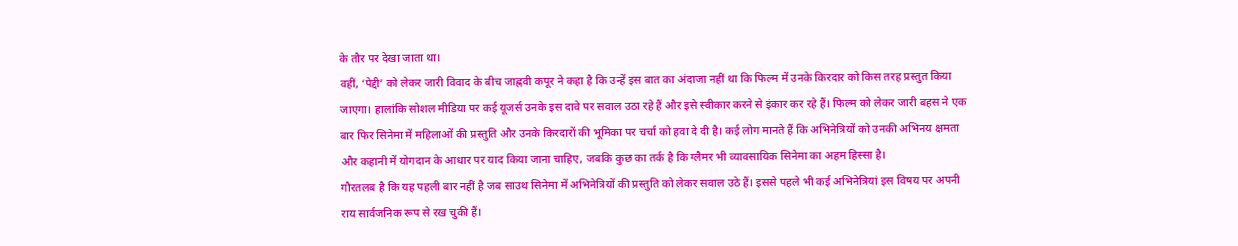के तौर पर देखा जाता था।
वहीं, ‘पेद्दी’ को लेकर जारी विवाद के बीच जाह्नवी कपूर ने कहा है कि उन्हें इस बात का अंदाजा नहीं था कि फिल्म में उनके किरदार को किस तरह प्रस्तुत किया जाएगा। हालांकि सोशल मीडिया पर कई यूजर्स उनके इस दावे पर सवाल उठा रहे हैं और इसे स्वीकार करने से इंकार कर रहे हैं। फिल्म को लेकर जारी बहस ने एक बार फिर सिनेमा में महिलाओं की प्रस्तुति और उनके किरदारों की भूमिका पर चर्चा को हवा दे दी है। कई लोग मानते हैं कि अभिनेत्रियों को उनकी अभिनय क्षमता और कहानी में योगदान के आधार पर याद किया जाना चाहिए, जबकि कुछ का तर्क है कि ग्लैमर भी व्यावसायिक सिनेमा का अहम हिस्सा है।
गौरतलब है कि यह पहली बार नहीं है जब साउथ सिनेमा में अभिनेत्रियों की प्रस्तुति को लेकर सवाल उठे हैं। इससे पहले भी कई अभिनेत्रियां इस विषय पर अपनी राय सार्वजनिक रूप से रख चुकी हैं।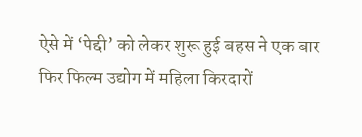ऐसे में ‘पेद्दी’ को लेकर शुरू हुई बहस ने एक बार फिर फिल्म उद्योग में महिला किरदारों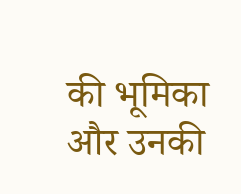की भूमिका और उनकी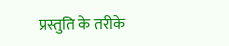प्रस्तुति के तरीके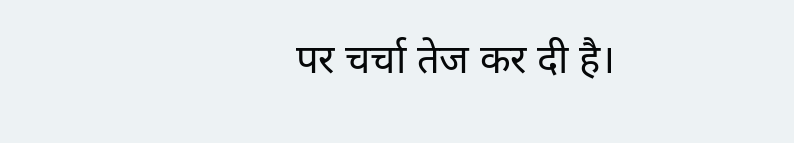पर चर्चा तेज कर दी है।